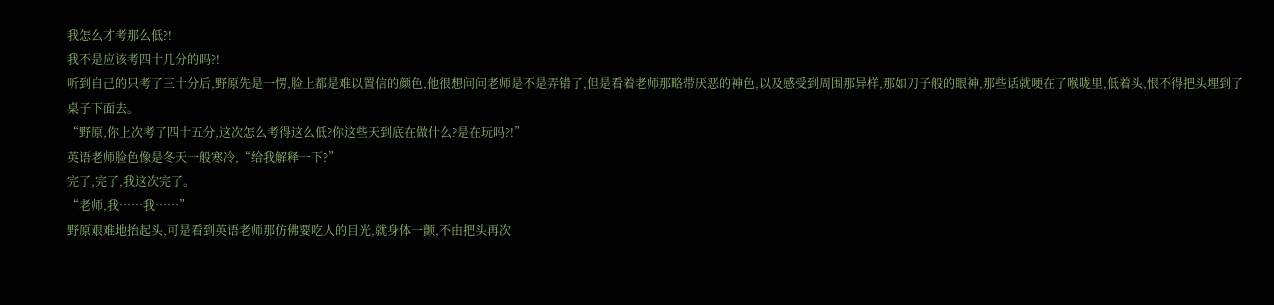我怎么才考那么低?!
我不是应该考四十几分的吗?!
听到自己的只考了三十分后,野原先是一愣,脸上都是难以置信的颜色,他很想问问老师是不是弄错了,但是看着老师那略带厌恶的神色,以及感受到周围那异样,那如刀子般的眼神,那些话就哽在了喉咙里,低着头,恨不得把头埋到了桌子下面去。
“野原,你上次考了四十五分,这次怎么考得这么低?你这些天到底在做什么?是在玩吗?!”
英语老师脸色像是冬天一般寒冷,“给我解释一下?”
完了,完了,我这次完了。
“老师,我……我……”
野原艰难地抬起头,可是看到英语老师那仿佛要吃人的目光,就身体一颤,不由把头再次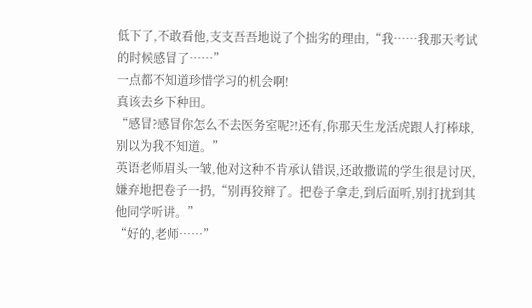低下了,不敢看他,支支吾吾地说了个拙劣的理由,“我……我那天考试的时候感冒了……”
一点都不知道珍惜学习的机会啊!
真该去乡下种田。
“感冒?感冒你怎么不去医务室呢?!还有,你那天生龙活虎跟人打棒球,别以为我不知道。”
英语老师眉头一皱,他对这种不肯承认错误,还敢撒谎的学生很是讨厌,嫌弃地把卷子一扔,“别再狡辩了。把卷子拿走,到后面听,别打扰到其他同学听讲。”
“好的,老师……”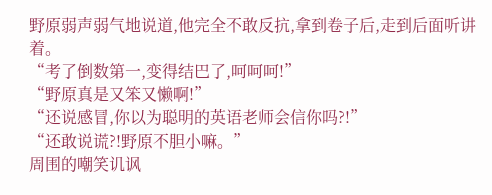野原弱声弱气地说道,他完全不敢反抗,拿到卷子后,走到后面听讲着。
“考了倒数第一,变得结巴了,呵呵呵!”
“野原真是又笨又懒啊!”
“还说感冒,你以为聪明的英语老师会信你吗?!”
“还敢说谎?!野原不胆小嘛。”
周围的嘲笑讥讽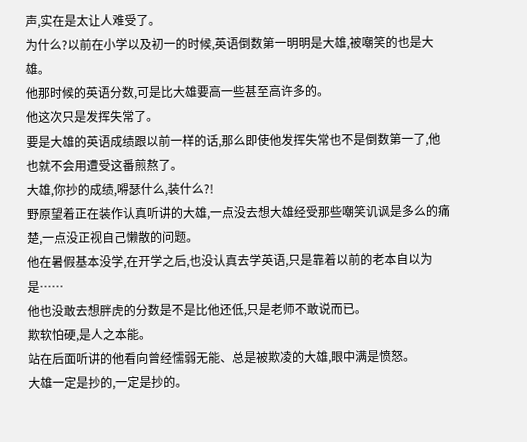声,实在是太让人难受了。
为什么?以前在小学以及初一的时候,英语倒数第一明明是大雄,被嘲笑的也是大雄。
他那时候的英语分数,可是比大雄要高一些甚至高许多的。
他这次只是发挥失常了。
要是大雄的英语成绩跟以前一样的话,那么即使他发挥失常也不是倒数第一了,他也就不会用遭受这番煎熬了。
大雄,你抄的成绩,嘚瑟什么,装什么?!
野原望着正在装作认真听讲的大雄,一点没去想大雄经受那些嘲笑讥讽是多么的痛楚,一点没正视自己懒散的问题。
他在暑假基本没学,在开学之后,也没认真去学英语,只是靠着以前的老本自以为是……
他也没敢去想胖虎的分数是不是比他还低,只是老师不敢说而已。
欺软怕硬,是人之本能。
站在后面听讲的他看向曾经懦弱无能、总是被欺凌的大雄,眼中满是愤怒。
大雄一定是抄的,一定是抄的。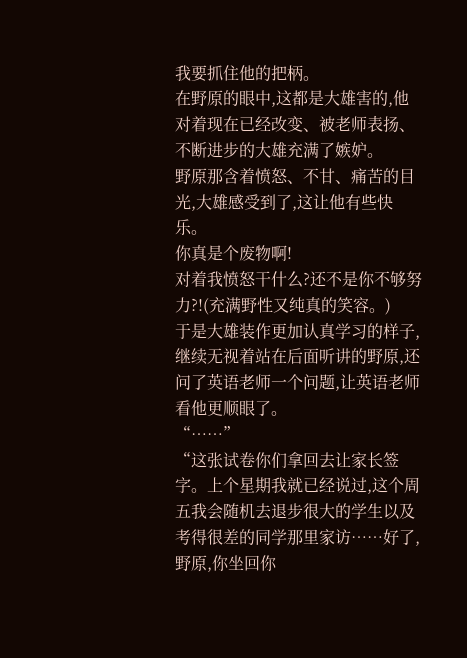我要抓住他的把柄。
在野原的眼中,这都是大雄害的,他对着现在已经改变、被老师表扬、不断进步的大雄充满了嫉妒。
野原那含着愤怒、不甘、痛苦的目光,大雄感受到了,这让他有些快乐。
你真是个废物啊!
对着我愤怒干什么?还不是你不够努力?!(充满野性又纯真的笑容。)
于是大雄装作更加认真学习的样子,继续无视着站在后面听讲的野原,还问了英语老师一个问题,让英语老师看他更顺眼了。
“……”
“这张试卷你们拿回去让家长签字。上个星期我就已经说过,这个周五我会随机去退步很大的学生以及考得很差的同学那里家访……好了,野原,你坐回你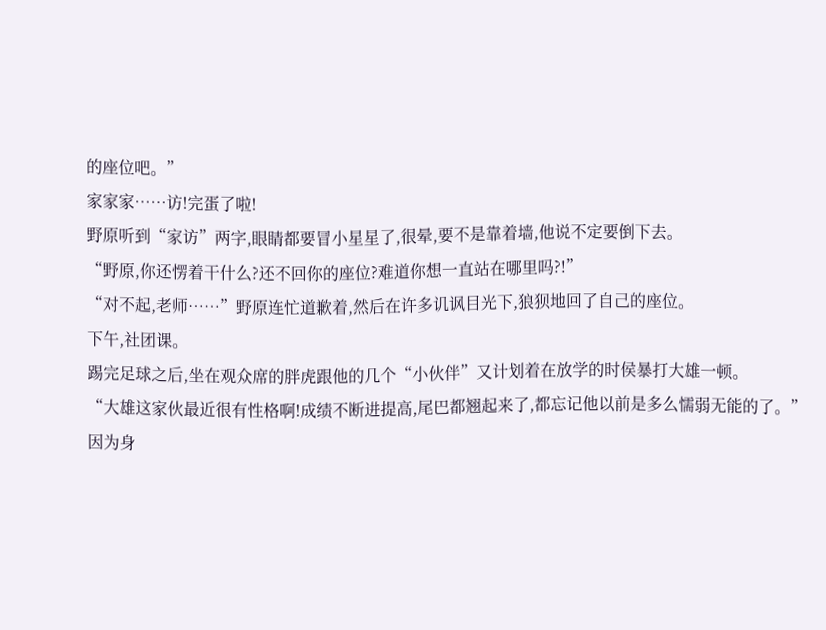的座位吧。”
家家家……访!完蛋了啦!
野原听到“家访”两字,眼睛都要冒小星星了,很晕,要不是靠着墙,他说不定要倒下去。
“野原,你还愣着干什么?还不回你的座位?难道你想一直站在哪里吗?!”
“对不起,老师……”野原连忙道歉着,然后在许多讥讽目光下,狼狈地回了自己的座位。
下午,社团课。
踢完足球之后,坐在观众席的胖虎跟他的几个“小伙伴”又计划着在放学的时侯暴打大雄一顿。
“大雄这家伙最近很有性格啊!成绩不断进提高,尾巴都翘起来了,都忘记他以前是多么懦弱无能的了。”
因为身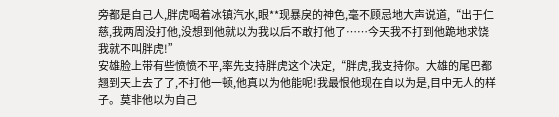旁都是自己人,胖虎喝着冰镇汽水,眼**现暴戾的神色,毫不顾忌地大声说道,“出于仁慈,我两周没打他,没想到他就以为我以后不敢打他了……今天我不打到他跪地求饶我就不叫胖虎!”
安雄脸上带有些愤愤不平,率先支持胖虎这个决定,“胖虎,我支持你。大雄的尾巴都翘到天上去了了,不打他一顿,他真以为他能呢!我最恨他现在自以为是,目中无人的样子。莫非他以为自己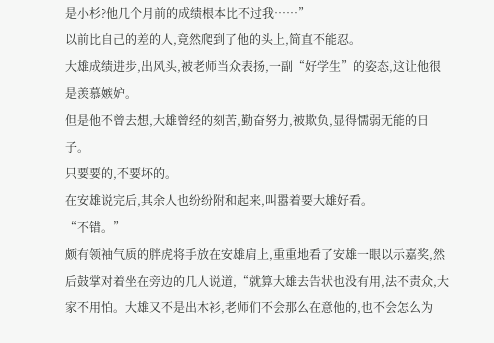是小杉?他几个月前的成绩根本比不过我……”
以前比自己的差的人,竟然爬到了他的头上,简直不能忍。
大雄成绩进步,出风头,被老师当众表扬,一副“好学生”的姿态,这让他很是羡慕嫉妒。
但是他不曾去想,大雄曾经的刻苦,勤奋努力,被欺负,显得懦弱无能的日子。
只要要的,不要坏的。
在安雄说完后,其余人也纷纷附和起来,叫嚣着要大雄好看。
“不错。”
颇有领袖气质的胖虎将手放在安雄肩上,重重地看了安雄一眼以示嘉奖,然后鼓掌对着坐在旁边的几人说道,“就算大雄去告状也没有用,法不责众,大家不用怕。大雄又不是出木衫,老师们不会那么在意他的,也不会怎么为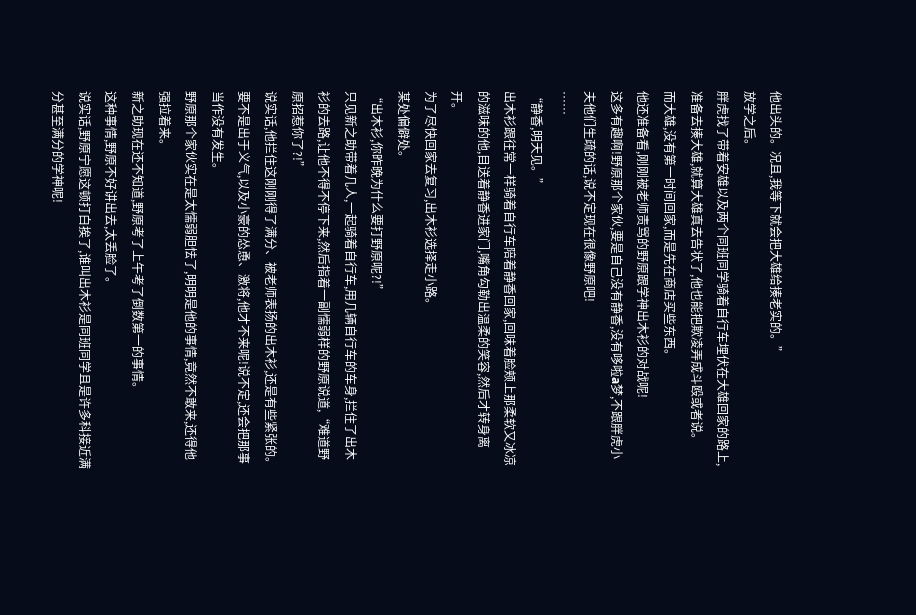他出头的。况且,我等下就会把大雄给揍老实的。”
放学之后。
胖虎找了带着安雄以及两个同班同学骑着自行车埋伏在大雄回家的路上,准备去揍大雄,就算大雄真去告状了,他也能把欺凌弄成斗殴或者说。
而大雄,没有第一时间回家,而是先在商店买些东西。
他还准备看,刚刚被老师责骂的野原跟学神出木衫的对战呢!
这多有趣啊!野原那个家伙,要是自己没有静香,没有哆啦a梦,不跟胖虎小夫他们生疏的话,说不定现在很像野原吧!
……
“静香,明天见。”
出木衫跟往常一样骑着自行车陪着静香回家,回味着脸颊上那柔软又冰凉的滋味的他,目送着静香进家门,嘴角勾勒出温柔的笑容,然后才转身离开。
为了尽快回家去复习,出木衫选择走小路。
某处偏僻处。
“出木衫,你昨晚为什么要打野原呢?!”
只见新之助带着几人,一起骑着自行车,用几辆自行车的车身,拦住了出木衫的去路,让他不得不停下来,然后指着一副懦弱样的野原说道,“难道野原招惹你了?!”
说实话,他拦住这刚刚得了满分、被老师表扬的出木衫,还是有些紧张的。
要不是出于义气,以及小豪的怂恿、激将,他才不来呢!说不定,还会把那事当作没有发生。
野原那个家伙实在是太懦弱胆怯了,明明是他的事情,竟然不敢来,还得他强拉着来。
新之助现在还不知道,野原考了上午考了倒数第一的事情。
这种事情,野原不好讲出去,太丢脸了。
说实话,野原宁愿这顿打白挨了,谁叫出木衫是同班同学且是许多科接近满分甚至满分的学神呢!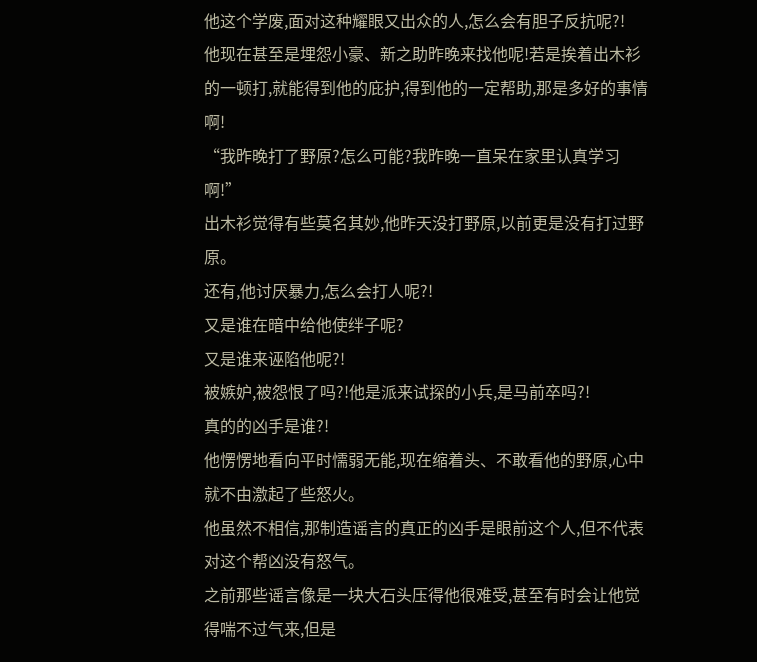他这个学废,面对这种耀眼又出众的人,怎么会有胆子反抗呢?!
他现在甚至是埋怨小豪、新之助昨晚来找他呢!若是挨着出木衫的一顿打,就能得到他的庇护,得到他的一定帮助,那是多好的事情啊!
“我昨晚打了野原?怎么可能?我昨晚一直呆在家里认真学习啊!”
出木衫觉得有些莫名其妙,他昨天没打野原,以前更是没有打过野原。
还有,他讨厌暴力,怎么会打人呢?!
又是谁在暗中给他使绊子呢?
又是谁来诬陷他呢?!
被嫉妒,被怨恨了吗?!他是派来试探的小兵,是马前卒吗?!
真的的凶手是谁?!
他愣愣地看向平时懦弱无能,现在缩着头、不敢看他的野原,心中就不由激起了些怒火。
他虽然不相信,那制造谣言的真正的凶手是眼前这个人,但不代表对这个帮凶没有怒气。
之前那些谣言像是一块大石头压得他很难受,甚至有时会让他觉得喘不过气来,但是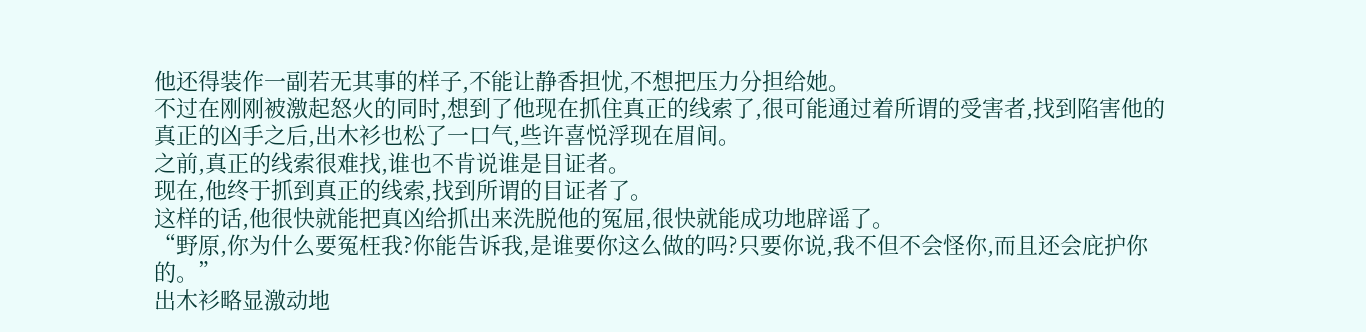他还得装作一副若无其事的样子,不能让静香担忧,不想把压力分担给她。
不过在刚刚被激起怒火的同时,想到了他现在抓住真正的线索了,很可能通过着所谓的受害者,找到陷害他的真正的凶手之后,出木衫也松了一口气,些许喜悦浮现在眉间。
之前,真正的线索很难找,谁也不肯说谁是目证者。
现在,他终于抓到真正的线索,找到所谓的目证者了。
这样的话,他很快就能把真凶给抓出来洗脱他的冤屈,很快就能成功地辟谣了。
“野原,你为什么要冤枉我?你能告诉我,是谁要你这么做的吗?只要你说,我不但不会怪你,而且还会庇护你的。”
出木衫略显激动地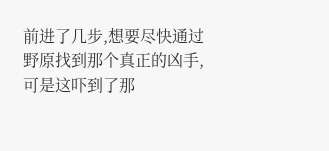前进了几步,想要尽快通过野原找到那个真正的凶手,可是这吓到了那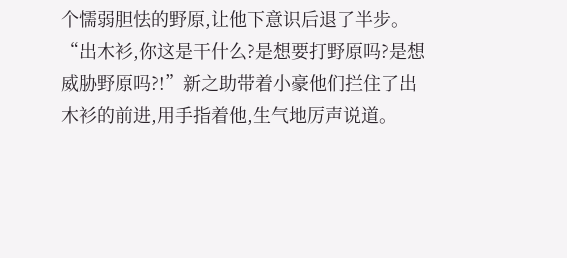个懦弱胆怯的野原,让他下意识后退了半步。
“出木衫,你这是干什么?是想要打野原吗?是想威胁野原吗?!”新之助带着小豪他们拦住了出木衫的前进,用手指着他,生气地厉声说道。